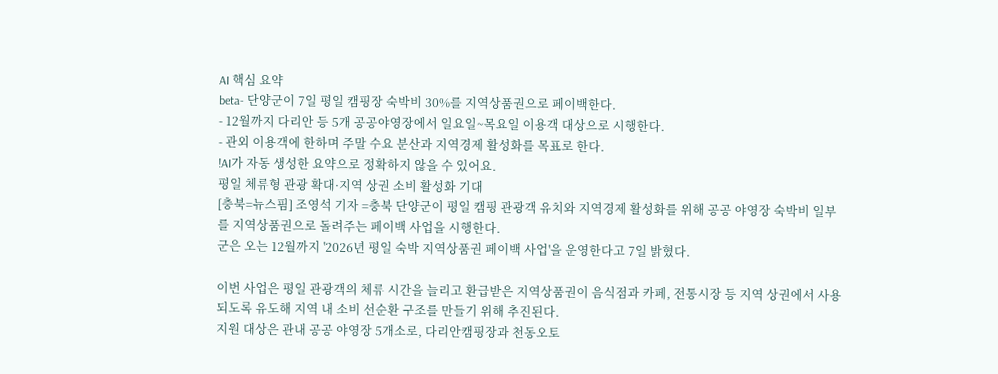AI 핵심 요약
beta- 단양군이 7일 평일 캠핑장 숙박비 30%를 지역상품권으로 페이백한다.
- 12월까지 다리안 등 5개 공공야영장에서 일요일~목요일 이용객 대상으로 시행한다.
- 관외 이용객에 한하며 주말 수요 분산과 지역경제 활성화를 목표로 한다.
!AI가 자동 생성한 요약으로 정확하지 않을 수 있어요.
평일 체류형 관광 확대·지역 상권 소비 활성화 기대
[충북=뉴스핌] 조영석 기자 =충북 단양군이 평일 캠핑 관광객 유치와 지역경제 활성화를 위해 공공 야영장 숙박비 일부를 지역상품권으로 돌려주는 페이백 사업을 시행한다.
군은 오는 12월까지 '2026년 평일 숙박 지역상품권 페이백 사업'을 운영한다고 7일 밝혔다.

이번 사업은 평일 관광객의 체류 시간을 늘리고 환급받은 지역상품권이 음식점과 카페, 전통시장 등 지역 상권에서 사용되도록 유도해 지역 내 소비 선순환 구조를 만들기 위해 추진된다.
지원 대상은 관내 공공 야영장 5개소로, 다리안캠핑장과 천동오토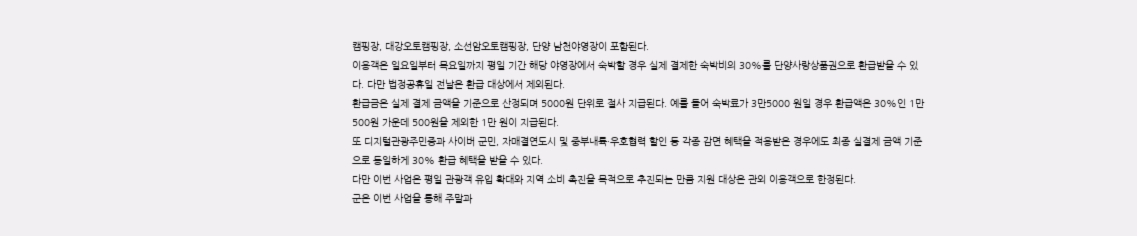캠핑장, 대강오토캠핑장, 소선암오토캠핑장, 단양 남천야영장이 포함된다.
이용객은 일요일부터 목요일까지 평일 기간 해당 야영장에서 숙박할 경우 실제 결제한 숙박비의 30%를 단양사랑상품권으로 환급받을 수 있다. 다만 법정공휴일 전날은 환급 대상에서 제외된다.
환급금은 실제 결제 금액을 기준으로 산정되며 5000원 단위로 절사 지급된다. 예를 들어 숙박료가 3만5000 원일 경우 환급액은 30%인 1만500원 가운데 500원을 제외한 1만 원이 지급된다.
또 디지털관광주민증과 사이버 군민, 자매결연도시 및 중부내륙·우호협력 할인 등 각종 감면 혜택을 적용받은 경우에도 최종 실결제 금액 기준으로 동일하게 30% 환급 혜택을 받을 수 있다.
다만 이번 사업은 평일 관광객 유입 확대와 지역 소비 촉진을 목적으로 추진되는 만큼 지원 대상은 관외 이용객으로 한정된다.
군은 이번 사업을 통해 주말과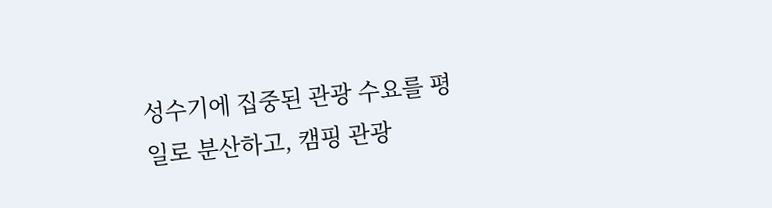성수기에 집중된 관광 수요를 평일로 분산하고, 캠핑 관광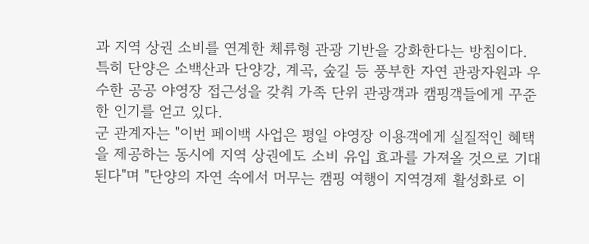과 지역 상권 소비를 연계한 체류형 관광 기반을 강화한다는 방침이다.
특히 단양은 소백산과 단양강, 계곡, 숲길 등 풍부한 자연 관광자원과 우수한 공공 야영장 접근성을 갖춰 가족 단위 관광객과 캠핑객들에게 꾸준한 인기를 얻고 있다.
군 관계자는 "이번 페이백 사업은 평일 야영장 이용객에게 실질적인 혜택을 제공하는 동시에 지역 상권에도 소비 유입 효과를 가져올 것으로 기대된다"며 "단양의 자연 속에서 머무는 캠핑 여행이 지역경제 활성화로 이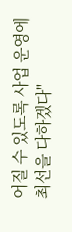어질 수 있도록 사업 운영에 최선을 다하겠다"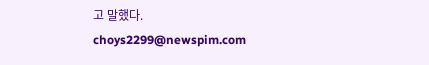고 말했다.
choys2299@newspim.com